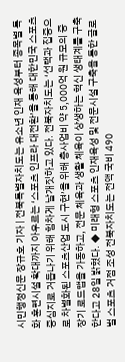시민행정신문 장규호 기자 | 전북특별자치도는 유소년 인재 육성부터 종목별 특화 훈련시설 확대까지 아우르는 ‘스포츠 인프라 대전환’을 통해 대한민국 스포츠 중심지로 거듭나기 위해 힘차게 날개짓하고 있다. 전북자치도는 ‘선택과 집중으로 차별화된 스포츠산업 도시 구현’을 위해 총사업비 약 5,000억 원 규모의 중장기 로드맵을 가동하고, 전문 체육과 생활 체육이 상생하는 혁신 생태계를 구축한다고 28일 밝혔다. ◆ 미래형 스포츠 인재육성 및 전문시설 구축을 통한 글로벌 스포츠 거점 조성 전북자치도는 전액 국비 490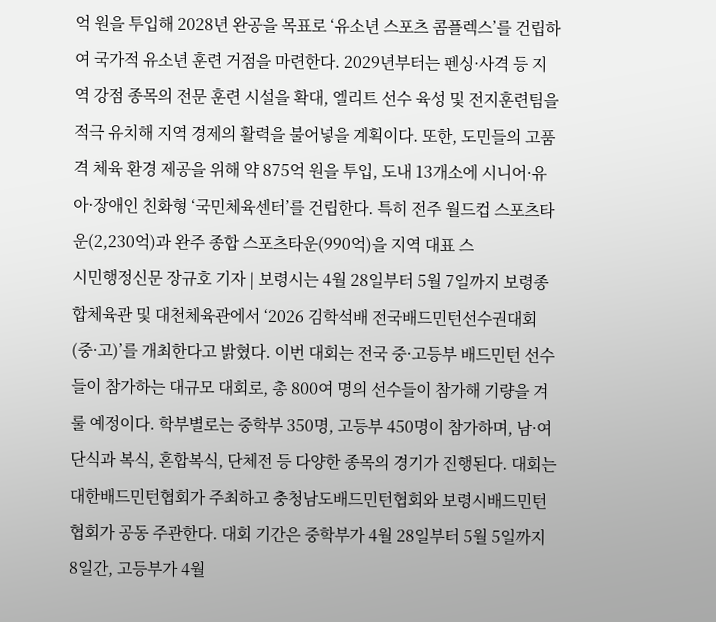억 원을 투입해 2028년 완공을 목표로 ‘유소년 스포츠 콤플렉스’를 건립하여 국가적 유소년 훈련 거점을 마련한다. 2029년부터는 펜싱·사격 등 지역 강점 종목의 전문 훈련 시설을 확대, 엘리트 선수 육성 및 전지훈련팀을 적극 유치해 지역 경제의 활력을 불어넣을 계획이다. 또한, 도민들의 고품격 체육 환경 제공을 위해 약 875억 원을 투입, 도내 13개소에 시니어·유아·장애인 친화형 ‘국민체육센터’를 건립한다. 특히 전주 월드컵 스포츠타운(2,230억)과 완주 종합 스포츠타운(990억)을 지역 대표 스
시민행정신문 장규호 기자 | 보령시는 4월 28일부터 5월 7일까지 보령종합체육관 및 대천체육관에서 ‘2026 김학석배 전국배드민턴선수권대회(중·고)’를 개최한다고 밝혔다. 이번 대회는 전국 중·고등부 배드민턴 선수들이 참가하는 대규모 대회로, 총 800여 명의 선수들이 참가해 기량을 겨룰 예정이다. 학부별로는 중학부 350명, 고등부 450명이 참가하며, 남·여 단식과 복식, 혼합복식, 단체전 등 다양한 종목의 경기가 진행된다. 대회는 대한배드민턴협회가 주최하고 충청남도배드민턴협회와 보령시배드민턴협회가 공동 주관한다. 대회 기간은 중학부가 4월 28일부터 5월 5일까지 8일간, 고등부가 4월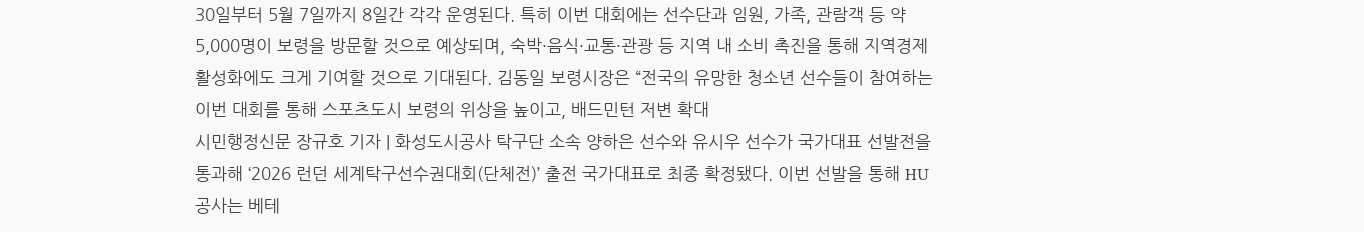30일부터 5월 7일까지 8일간 각각 운영된다. 특히 이번 대회에는 선수단과 임원, 가족, 관람객 등 약 5,000명이 보령을 방문할 것으로 예상되며, 숙박·음식·교통·관광 등 지역 내 소비 촉진을 통해 지역경제 활성화에도 크게 기여할 것으로 기대된다. 김동일 보령시장은 “전국의 유망한 청소년 선수들이 참여하는 이번 대회를 통해 스포츠도시 보령의 위상을 높이고, 배드민턴 저변 확대
시민행정신문 장규호 기자 | 화성도시공사 탁구단 소속 양하은 선수와 유시우 선수가 국가대표 선발전을 통과해 ‘2026 런던 세계탁구선수권대회(단체전)’ 출전 국가대표로 최종 확정됐다. 이번 선발을 통해 HU공사는 베테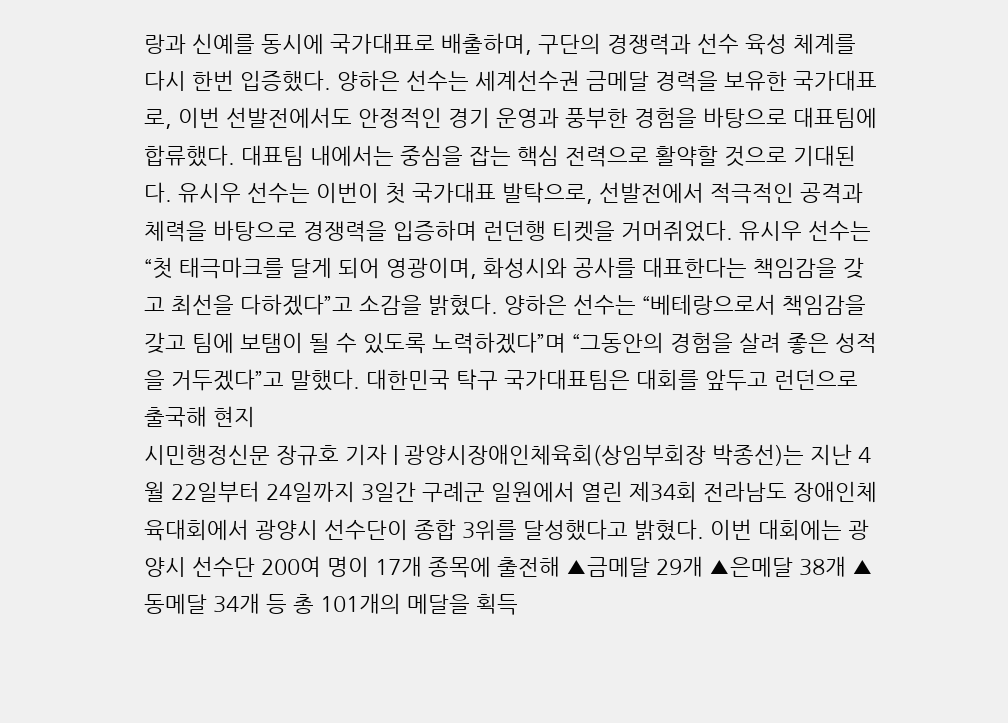랑과 신예를 동시에 국가대표로 배출하며, 구단의 경쟁력과 선수 육성 체계를 다시 한번 입증했다. 양하은 선수는 세계선수권 금메달 경력을 보유한 국가대표로, 이번 선발전에서도 안정적인 경기 운영과 풍부한 경험을 바탕으로 대표팀에 합류했다. 대표팀 내에서는 중심을 잡는 핵심 전력으로 활약할 것으로 기대된다. 유시우 선수는 이번이 첫 국가대표 발탁으로, 선발전에서 적극적인 공격과 체력을 바탕으로 경쟁력을 입증하며 런던행 티켓을 거머쥐었다. 유시우 선수는 “첫 태극마크를 달게 되어 영광이며, 화성시와 공사를 대표한다는 책임감을 갖고 최선을 다하겠다”고 소감을 밝혔다. 양하은 선수는 “베테랑으로서 책임감을 갖고 팀에 보탬이 될 수 있도록 노력하겠다”며 “그동안의 경험을 살려 좋은 성적을 거두겠다”고 말했다. 대한민국 탁구 국가대표팀은 대회를 앞두고 런던으로 출국해 현지
시민행정신문 장규호 기자 | 광양시장애인체육회(상임부회장 박종선)는 지난 4월 22일부터 24일까지 3일간 구례군 일원에서 열린 제34회 전라남도 장애인체육대회에서 광양시 선수단이 종합 3위를 달성했다고 밝혔다. 이번 대회에는 광양시 선수단 200여 명이 17개 종목에 출전해 ▲금메달 29개 ▲은메달 38개 ▲동메달 34개 등 총 101개의 메달을 획득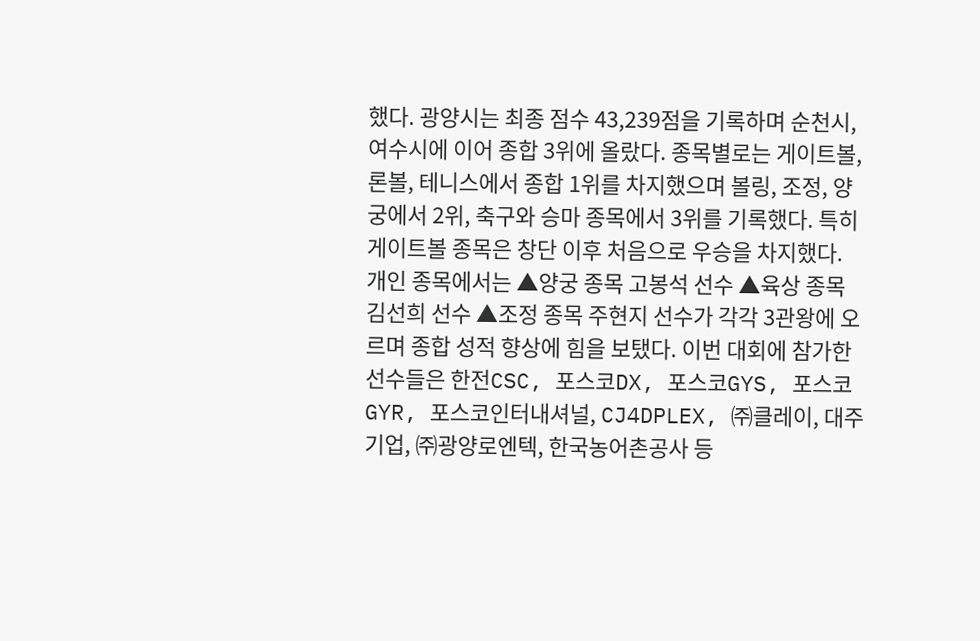했다. 광양시는 최종 점수 43,239점을 기록하며 순천시, 여수시에 이어 종합 3위에 올랐다. 종목별로는 게이트볼, 론볼, 테니스에서 종합 1위를 차지했으며 볼링, 조정, 양궁에서 2위, 축구와 승마 종목에서 3위를 기록했다. 특히 게이트볼 종목은 창단 이후 처음으로 우승을 차지했다. 개인 종목에서는 ▲양궁 종목 고봉석 선수 ▲육상 종목 김선희 선수 ▲조정 종목 주현지 선수가 각각 3관왕에 오르며 종합 성적 향상에 힘을 보탰다. 이번 대회에 참가한 선수들은 한전CSC, 포스코DX, 포스코GYS, 포스코GYR, 포스코인터내셔널, CJ4DPLEX, ㈜클레이, 대주기업, ㈜광양로엔텍, 한국농어촌공사 등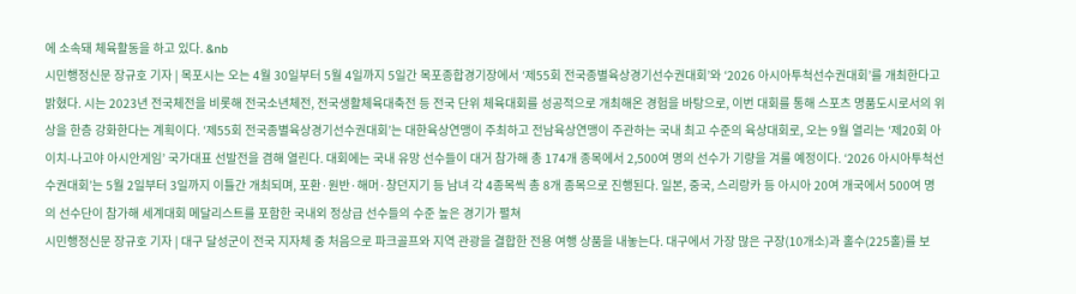에 소속돼 체육활동을 하고 있다. &nb
시민행정신문 장규호 기자 | 목포시는 오는 4월 30일부터 5월 4일까지 5일간 목포종합경기장에서 ‘제55회 전국종별육상경기선수권대회’와 ‘2026 아시아투척선수권대회’를 개최한다고 밝혔다. 시는 2023년 전국체전을 비롯해 전국소년체전, 전국생활체육대축전 등 전국 단위 체육대회를 성공적으로 개최해온 경험을 바탕으로, 이번 대회를 통해 스포츠 명품도시로서의 위상을 한층 강화한다는 계획이다. ‘제55회 전국종별육상경기선수권대회’는 대한육상연맹이 주최하고 전남육상연맹이 주관하는 국내 최고 수준의 육상대회로, 오는 9월 열리는 ‘제20회 아이치-나고야 아시안게임’ 국가대표 선발전을 겸해 열린다. 대회에는 국내 유망 선수들이 대거 참가해 총 174개 종목에서 2,500여 명의 선수가 기량을 겨룰 예정이다. ‘2026 아시아투척선수권대회’는 5월 2일부터 3일까지 이틀간 개최되며, 포환·원반·해머·창던지기 등 남녀 각 4종목씩 총 8개 종목으로 진행된다. 일본, 중국, 스리랑카 등 아시아 20여 개국에서 500여 명의 선수단이 참가해 세계대회 메달리스트를 포함한 국내외 정상급 선수들의 수준 높은 경기가 펼쳐
시민행정신문 장규호 기자 | 대구 달성군이 전국 지자체 중 처음으로 파크골프와 지역 관광을 결합한 전용 여행 상품을 내놓는다. 대구에서 가장 많은 구장(10개소)과 홀수(225홀)를 보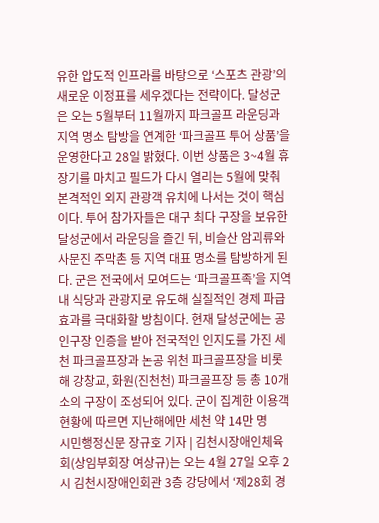유한 압도적 인프라를 바탕으로 ‘스포츠 관광’의 새로운 이정표를 세우겠다는 전략이다. 달성군은 오는 5월부터 11월까지 파크골프 라운딩과 지역 명소 탐방을 연계한 ‘파크골프 투어 상품’을 운영한다고 28일 밝혔다. 이번 상품은 3~4월 휴장기를 마치고 필드가 다시 열리는 5월에 맞춰 본격적인 외지 관광객 유치에 나서는 것이 핵심이다. 투어 참가자들은 대구 최다 구장을 보유한 달성군에서 라운딩을 즐긴 뒤, 비슬산 암괴류와 사문진 주막촌 등 지역 대표 명소를 탐방하게 된다. 군은 전국에서 모여드는 ‘파크골프족’을 지역 내 식당과 관광지로 유도해 실질적인 경제 파급 효과를 극대화할 방침이다. 현재 달성군에는 공인구장 인증을 받아 전국적인 인지도를 가진 세천 파크골프장과 논공 위천 파크골프장을 비롯해 강창교, 화원(진천천) 파크골프장 등 총 10개소의 구장이 조성되어 있다. 군이 집계한 이용객 현황에 따르면 지난해에만 세천 약 14만 명
시민행정신문 장규호 기자 | 김천시장애인체육회(상임부회장 여상규)는 오는 4월 27일 오후 2시 김천시장애인회관 3층 강당에서 ‘제28회 경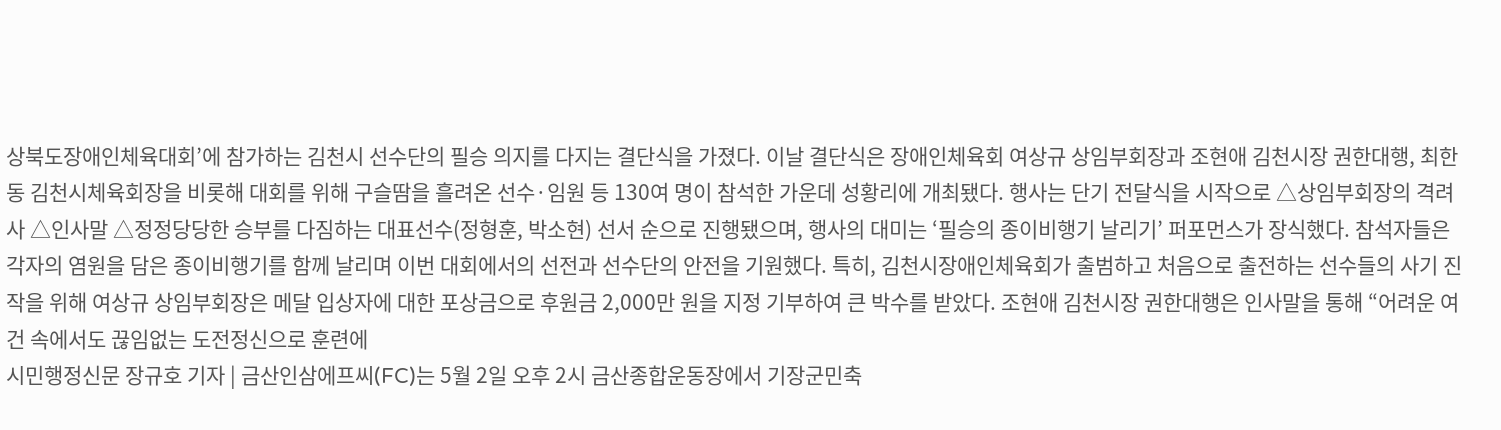상북도장애인체육대회’에 참가하는 김천시 선수단의 필승 의지를 다지는 결단식을 가졌다. 이날 결단식은 장애인체육회 여상규 상임부회장과 조현애 김천시장 권한대행, 최한동 김천시체육회장을 비롯해 대회를 위해 구슬땀을 흘려온 선수·임원 등 130여 명이 참석한 가운데 성황리에 개최됐다. 행사는 단기 전달식을 시작으로 △상임부회장의 격려사 △인사말 △정정당당한 승부를 다짐하는 대표선수(정형훈, 박소현) 선서 순으로 진행됐으며, 행사의 대미는 ‘필승의 종이비행기 날리기’ 퍼포먼스가 장식했다. 참석자들은 각자의 염원을 담은 종이비행기를 함께 날리며 이번 대회에서의 선전과 선수단의 안전을 기원했다. 특히, 김천시장애인체육회가 출범하고 처음으로 출전하는 선수들의 사기 진작을 위해 여상규 상임부회장은 메달 입상자에 대한 포상금으로 후원금 2,000만 원을 지정 기부하여 큰 박수를 받았다. 조현애 김천시장 권한대행은 인사말을 통해 “어려운 여건 속에서도 끊임없는 도전정신으로 훈련에
시민행정신문 장규호 기자 | 금산인삼에프씨(FC)는 5월 2일 오후 2시 금산종합운동장에서 기장군민축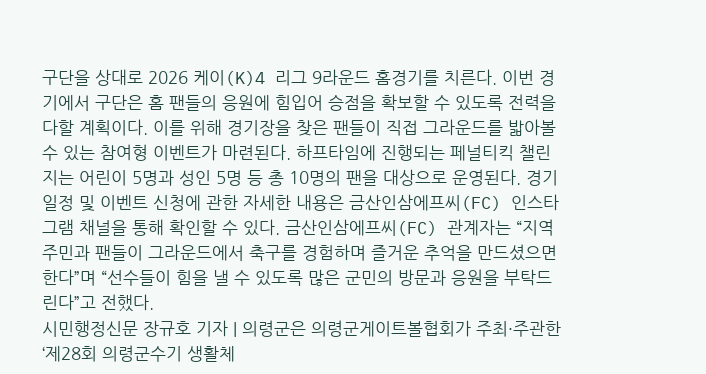구단을 상대로 2026 케이(K)4 리그 9라운드 홈경기를 치른다. 이번 경기에서 구단은 홈 팬들의 응원에 힘입어 승점을 확보할 수 있도록 전력을 다할 계획이다. 이를 위해 경기장을 찾은 팬들이 직접 그라운드를 밟아볼 수 있는 참여형 이벤트가 마련된다. 하프타임에 진행되는 페널티킥 챌린지는 어린이 5명과 성인 5명 등 총 10명의 팬을 대상으로 운영된다. 경기일정 및 이벤트 신청에 관한 자세한 내용은 금산인삼에프씨(FC) 인스타그램 채널을 통해 확인할 수 있다. 금산인삼에프씨(FC) 관계자는 “지역 주민과 팬들이 그라운드에서 축구를 경험하며 즐거운 추억을 만드셨으면 한다”며 “선수들이 힘을 낼 수 있도록 많은 군민의 방문과 응원을 부탁드린다”고 전했다.
시민행정신문 장규호 기자 | 의령군은 의령군게이트볼협회가 주최·주관한 ‘제28회 의령군수기 생활체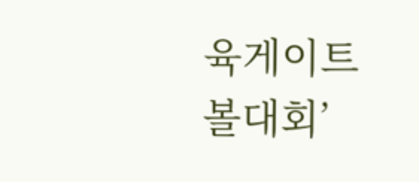육게이트볼대회’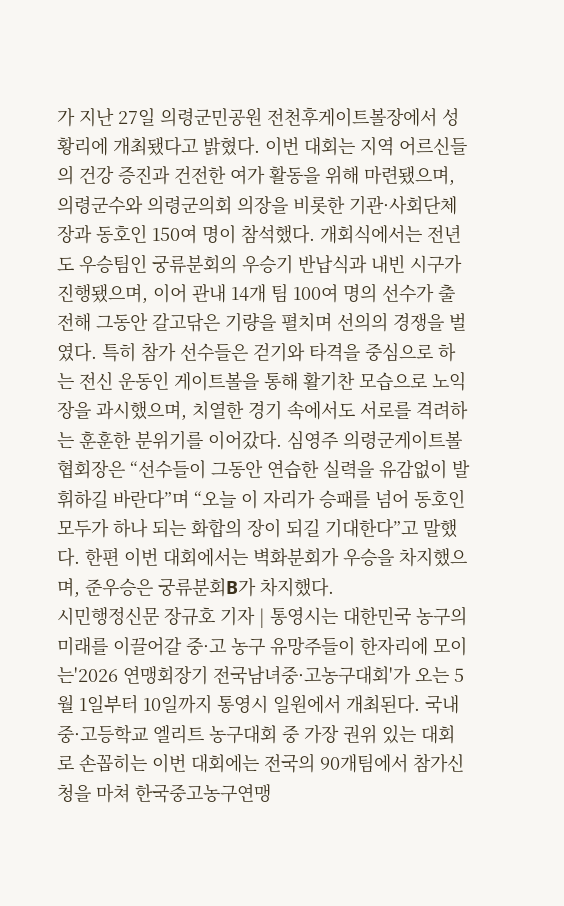가 지난 27일 의령군민공원 전천후게이트볼장에서 성황리에 개최됐다고 밝혔다. 이번 대회는 지역 어르신들의 건강 증진과 건전한 여가 활동을 위해 마련됐으며, 의령군수와 의령군의회 의장을 비롯한 기관·사회단체장과 동호인 150여 명이 참석했다. 개회식에서는 전년도 우승팀인 궁류분회의 우승기 반납식과 내빈 시구가 진행됐으며, 이어 관내 14개 팀 100여 명의 선수가 출전해 그동안 갈고닦은 기량을 펼치며 선의의 경쟁을 벌였다. 특히 참가 선수들은 걷기와 타격을 중심으로 하는 전신 운동인 게이트볼을 통해 활기찬 모습으로 노익장을 과시했으며, 치열한 경기 속에서도 서로를 격려하는 훈훈한 분위기를 이어갔다. 심영주 의령군게이트볼협회장은 “선수들이 그동안 연습한 실력을 유감없이 발휘하길 바란다”며 “오늘 이 자리가 승패를 넘어 동호인 모두가 하나 되는 화합의 장이 되길 기대한다”고 말했다. 한편 이번 대회에서는 벽화분회가 우승을 차지했으며, 준우승은 궁류분회B가 차지했다.
시민행정신문 장규호 기자 | 통영시는 대한민국 농구의 미래를 이끌어갈 중·고 농구 유망주들이 한자리에 모이는'2026 연맹회장기 전국남녀중·고농구대회'가 오는 5월 1일부터 10일까지 통영시 일원에서 개최된다. 국내 중·고등학교 엘리트 농구대회 중 가장 권위 있는 대회로 손꼽히는 이번 대회에는 전국의 90개팀에서 참가신청을 마쳐 한국중고농구연맹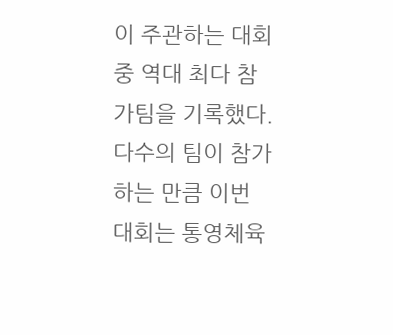이 주관하는 대회 중 역대 최다 참가팀을 기록했다. 다수의 팀이 참가하는 만큼 이번 대회는 통영체육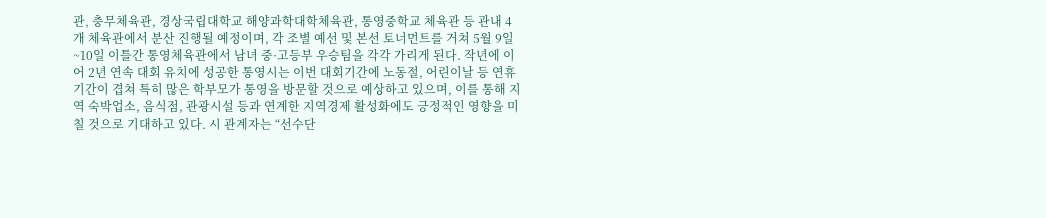관, 충무체육관, 경상국립대학교 해양과학대학체육관, 통영중학교 체육관 등 관내 4개 체육관에서 분산 진행될 예정이며, 각 조별 예선 및 본선 토너먼트를 거쳐 5월 9일~10일 이틀간 통영체육관에서 남녀 중·고등부 우승팀을 각각 가리게 된다. 작년에 이어 2년 연속 대회 유치에 성공한 통영시는 이번 대회기간에 노동절, 어린이날 등 연휴기간이 겹쳐 특히 많은 학부모가 통영을 방문할 것으로 예상하고 있으며, 이를 통해 지역 숙박업소, 음식점, 관광시설 등과 연계한 지역경제 활성화에도 긍정적인 영향을 미칠 것으로 기대하고 있다. 시 관계자는 “선수단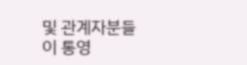및 관계자분들이 통영